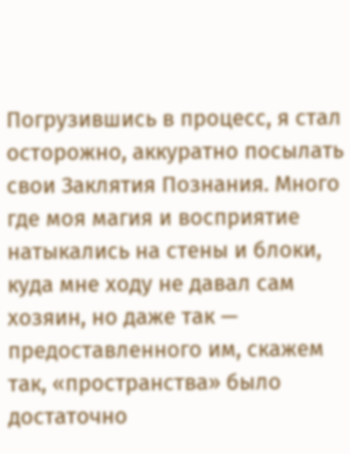Погрузившись в процесс, я стал осторожно, аккуратно посылать свои Заклятия Познания. Много где моя магия и восприятие натыкались на стены и блоки, куда мне ходу не давал сам хозяин, но даже так — предоставленного им, скажем так, «пространства» было достаточно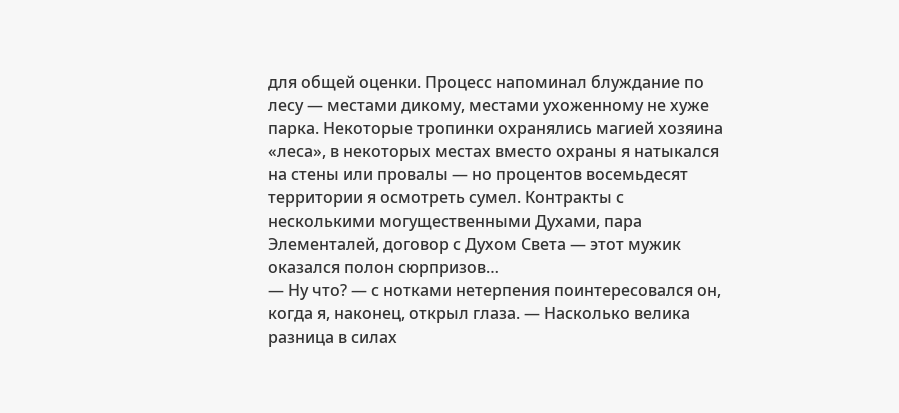для общей оценки. Процесс напоминал блуждание по лесу — местами дикому, местами ухоженному не хуже парка. Некоторые тропинки охранялись магией хозяина «леса», в некоторых местах вместо охраны я натыкался на стены или провалы — но процентов восемьдесят территории я осмотреть сумел. Контракты с несколькими могущественными Духами, пара Элементалей, договор с Духом Света — этот мужик оказался полон сюрпризов…
— Ну что? — с нотками нетерпения поинтересовался он, когда я, наконец, открыл глаза. — Насколько велика разница в силах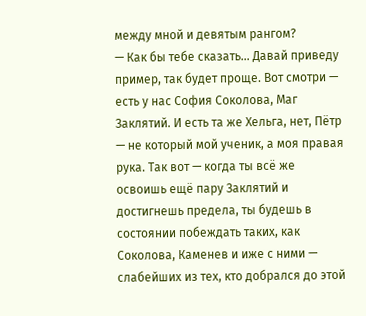между мной и девятым рангом?
— Как бы тебе сказать… Давай приведу пример, так будет проще. Вот смотри — есть у нас София Соколова, Маг Заклятий. И есть та же Хельга, нет, Пётр — не который мой ученик, а моя правая рука. Так вот — когда ты всё же освоишь ещё пару Заклятий и достигнешь предела, ты будешь в состоянии побеждать таких, как Соколова, Каменев и иже с ними — слабейших из тех, кто добрался до этой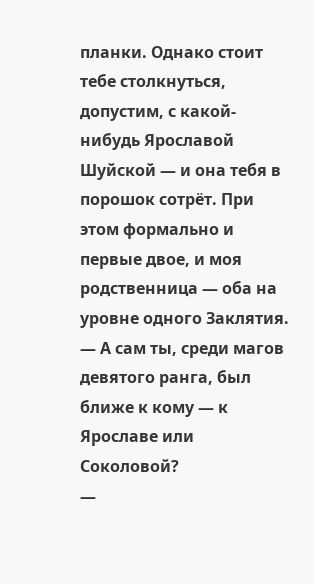планки. Однако стоит тебе столкнуться, допустим, с какой-нибудь Ярославой Шуйской — и она тебя в порошок сотрёт. При этом формально и первые двое, и моя родственница — оба на уровне одного Заклятия.
— А сам ты, среди магов девятого ранга, был ближе к кому — к Ярославе или Соколовой?
—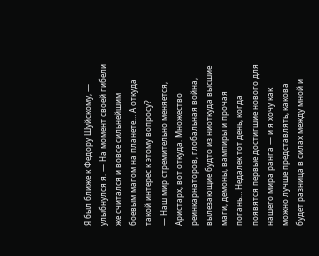Я был ближе к Федору Шуйскому, — улыбнулся я. — На момент своей гибели же считался и вовсе сильнейшим боевым магом на планете… А откуда такой интерес к этому вопросу?
— Наш мир стремительно меняется, Аристарх, вот откуда. Множество реинкарнаторов, глобальная война, вылезающие будто из ниоткуда высшие маги, демоны, вампиры и прочая погань… Недалек тот день, когда появятся первые достигшие нового для нашего мира ранга — и я хочу как можно лучше представлять, какова будет разница в силах между мной и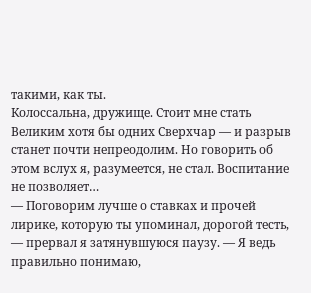такими, как ты.
Колоссальна, дружище. Стоит мне стать Великим хотя бы одних Сверхчар — и разрыв станет почти непреодолим. Но говорить об этом вслух я, разумеется, не стал. Воспитание не позволяет…
— Поговорим лучше о ставках и прочей лирике, которую ты упоминал, дорогой тесть, — прервал я затянувшуюся паузу. — Я ведь правильно понимаю,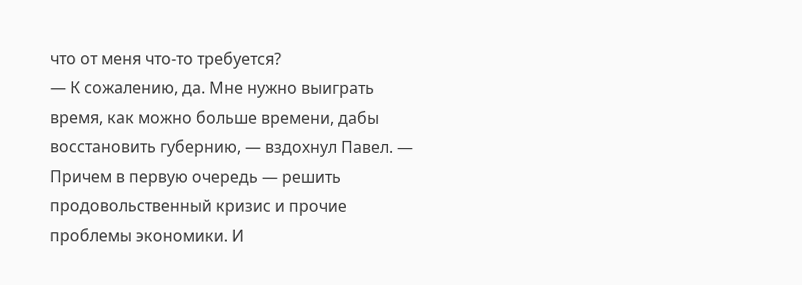что от меня что-то требуется?
— К сожалению, да. Мне нужно выиграть время, как можно больше времени, дабы восстановить губернию, — вздохнул Павел. — Причем в первую очередь — решить продовольственный кризис и прочие проблемы экономики. И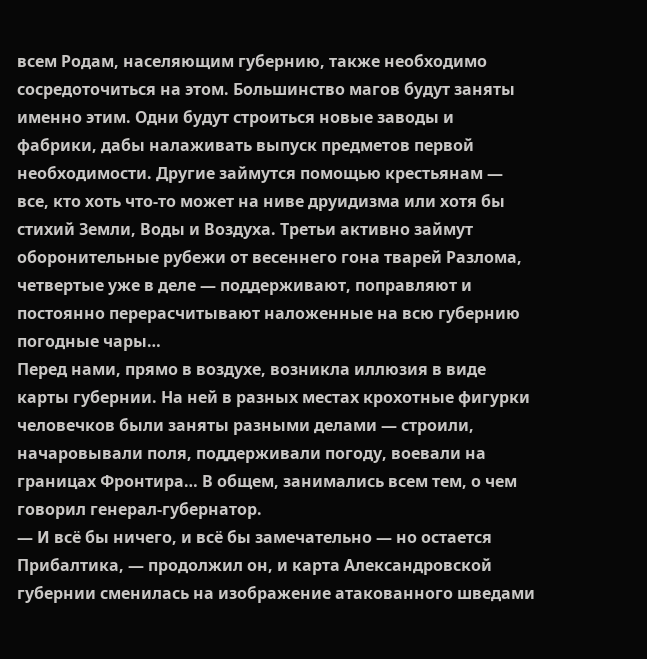всем Родам, населяющим губернию, также необходимо сосредоточиться на этом. Большинство магов будут заняты именно этим. Одни будут строиться новые заводы и фабрики, дабы налаживать выпуск предметов первой необходимости. Другие займутся помощью крестьянам — все, кто хоть что-то может на ниве друидизма или хотя бы стихий Земли, Воды и Воздуха. Третьи активно займут оборонительные рубежи от весеннего гона тварей Разлома, четвертые уже в деле — поддерживают, поправляют и постоянно перерасчитывают наложенные на всю губернию погодные чары…
Перед нами, прямо в воздухе, возникла иллюзия в виде карты губернии. На ней в разных местах крохотные фигурки человечков были заняты разными делами — строили, начаровывали поля, поддерживали погоду, воевали на границах Фронтира… В общем, занимались всем тем, о чем говорил генерал-губернатор.
— И всё бы ничего, и всё бы замечательно — но остается Прибалтика, — продолжил он, и карта Александровской губернии сменилась на изображение атакованного шведами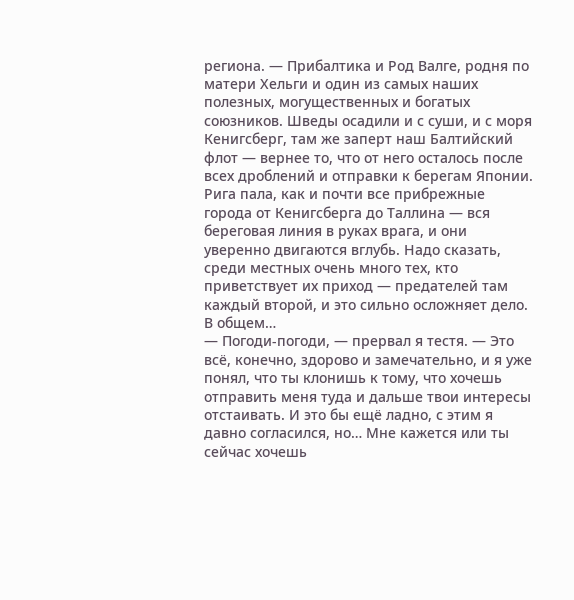региона. — Прибалтика и Род Валге, родня по матери Хельги и один из самых наших полезных, могущественных и богатых союзников. Шведы осадили и с суши, и с моря Кенигсберг, там же заперт наш Балтийский флот — вернее то, что от него осталось после всех дроблений и отправки к берегам Японии. Рига пала, как и почти все прибрежные города от Кенигсберга до Таллина — вся береговая линия в руках врага, и они уверенно двигаются вглубь. Надо сказать, среди местных очень много тех, кто приветствует их приход — предателей там каждый второй, и это сильно осложняет дело. В общем…
— Погоди-погоди, — прервал я тестя. — Это всё, конечно, здорово и замечательно, и я уже понял, что ты клонишь к тому, что хочешь отправить меня туда и дальше твои интересы отстаивать. И это бы ещё ладно, с этим я давно согласился, но… Мне кажется или ты сейчас хочешь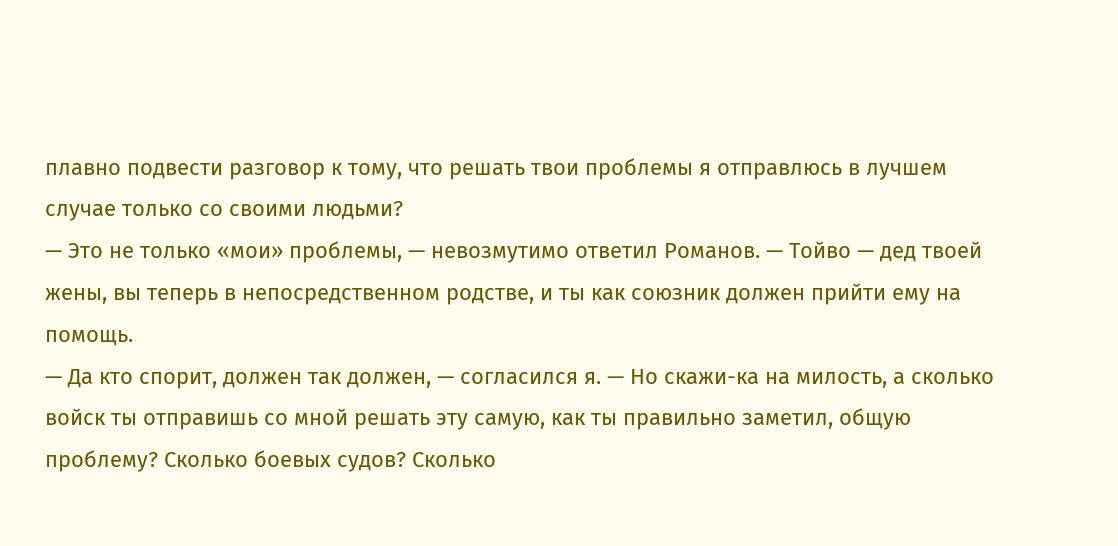плавно подвести разговор к тому, что решать твои проблемы я отправлюсь в лучшем случае только со своими людьми?
— Это не только «мои» проблемы, — невозмутимо ответил Романов. — Тойво — дед твоей жены, вы теперь в непосредственном родстве, и ты как союзник должен прийти ему на помощь.
— Да кто спорит, должен так должен, — согласился я. — Но скажи-ка на милость, а сколько войск ты отправишь со мной решать эту самую, как ты правильно заметил, общую проблему? Сколько боевых судов? Сколько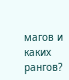магов и каких рангов?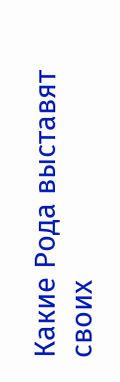Какие Рода выставят своих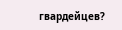гвардейцев?